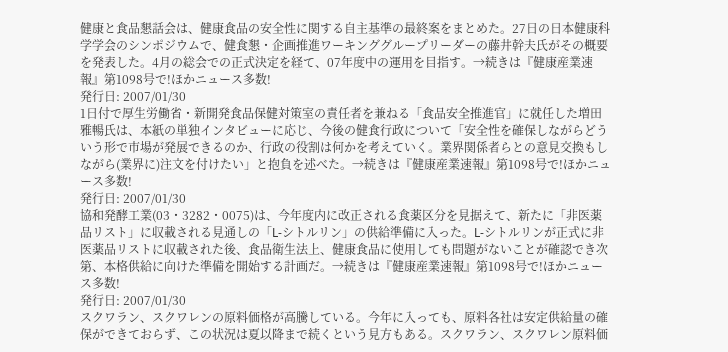健康と食品懇話会は、健康食品の安全性に関する自主基準の最終案をまとめた。27日の日本健康科学学会のシンポジウムで、健食懇・企画推進ワーキンググループリーダーの藤井幹夫氏がその概要を発表した。4月の総会での正式決定を経て、07年度中の運用を目指す。→続きは『健康産業速報』第1098号で!ほかニュース多数!
発行日: 2007/01/30
1日付で厚生労働省・新開発食品保健対策室の責任者を兼ねる「食品安全推進官」に就任した増田雅暢氏は、本紙の単独インタビューに応じ、今後の健食行政について「安全性を確保しながらどういう形で市場が発展できるのか、行政の役割は何かを考えていく。業界関係者らとの意見交換もしながら(業界に)注文を付けたい」と抱負を述べた。→続きは『健康産業速報』第1098号で!ほかニュース多数!
発行日: 2007/01/30
協和発酵工業(03・3282・0075)は、今年度内に改正される食薬区分を見据えて、新たに「非医薬品リスト」に収載される見通しの「L-シトルリン」の供給準備に入った。L-シトルリンが正式に非医薬品リストに収載された後、食品衛生法上、健康食品に使用しても問題がないことが確認でき次第、本格供給に向けた準備を開始する計画だ。→続きは『健康産業速報』第1098号で!ほかニュース多数!
発行日: 2007/01/30
スクワラン、スクワレンの原料価格が高騰している。今年に入っても、原料各社は安定供給量の確保ができておらず、この状況は夏以降まで続くという見方もある。スクワラン、スクワレン原料価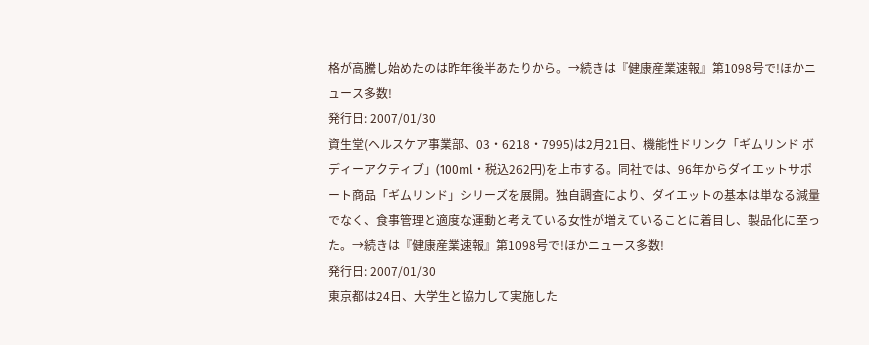格が高騰し始めたのは昨年後半あたりから。→続きは『健康産業速報』第1098号で!ほかニュース多数!
発行日: 2007/01/30
資生堂(ヘルスケア事業部、03・6218・7995)は2月21日、機能性ドリンク「ギムリンド ボディーアクティブ」(100ml・税込262円)を上市する。同社では、96年からダイエットサポート商品「ギムリンド」シリーズを展開。独自調査により、ダイエットの基本は単なる減量でなく、食事管理と適度な運動と考えている女性が増えていることに着目し、製品化に至った。→続きは『健康産業速報』第1098号で!ほかニュース多数!
発行日: 2007/01/30
東京都は24日、大学生と協力して実施した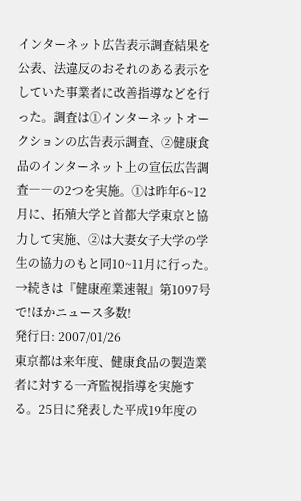インターネット広告表示調査結果を公表、法違反のおそれのある表示をしていた事業者に改善指導などを行った。調査は①インターネットオークションの広告表示調査、②健康食品のインターネット上の宣伝広告調査――の2つを実施。①は昨年6~12月に、拓殖大学と首都大学東京と協力して実施、②は大妻女子大学の学生の協力のもと同10~11月に行った。→続きは『健康産業速報』第1097号で!ほかニュース多数!
発行日: 2007/01/26
東京都は来年度、健康食品の製造業者に対する一斉監視指導を実施する。25日に発表した平成19年度の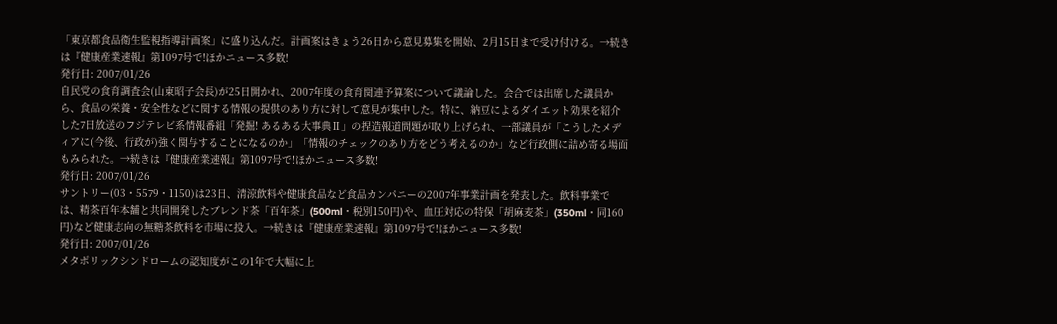「東京都食品衛生監視指導計画案」に盛り込んだ。計画案はきょう26日から意見募集を開始、2月15日まで受け付ける。→続きは『健康産業速報』第1097号で!ほかニュース多数!
発行日: 2007/01/26
自民党の食育調査会(山東昭子会長)が25日開かれ、2007年度の食育関連予算案について議論した。会合では出席した議員から、食品の栄養・安全性などに関する情報の提供のあり方に対して意見が集中した。特に、納豆によるダイエット効果を紹介した7日放送のフジテレビ系情報番組「発掘! あるある大事典Ⅱ」の捏造報道問題が取り上げられ、一部議員が「こうしたメディアに(今後、行政が)強く関与することになるのか」「情報のチェックのあり方をどう考えるのか」など行政側に詰め寄る場面もみられた。→続きは『健康産業速報』第1097号で!ほかニュース多数!
発行日: 2007/01/26
サントリー(03・5579・1150)は23日、清涼飲料や健康食品など食品カンパニーの2007年事業計画を発表した。飲料事業では、精茶百年本舗と共同開発したブレンド茶「百年茶」(500ml・税別150円)や、血圧対応の特保「胡麻麦茶」(350ml・同160円)など健康志向の無糖茶飲料を市場に投入。→続きは『健康産業速報』第1097号で!ほかニュース多数!
発行日: 2007/01/26
メタボリックシンドロームの認知度がこの1年で大幅に上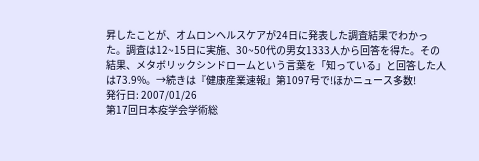昇したことが、オムロンヘルスケアが24日に発表した調査結果でわかった。調査は12~15日に実施、30~50代の男女1333人から回答を得た。その結果、メタボリックシンドロームという言葉を「知っている」と回答した人は73.9%。→続きは『健康産業速報』第1097号で!ほかニュース多数!
発行日: 2007/01/26
第17回日本疫学会学術総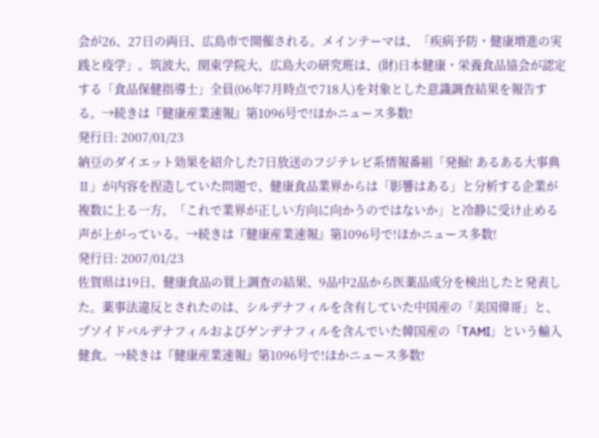会が26、27日の両日、広島市で開催される。メインテーマは、「疾病予防・健康増進の実践と疫学」。筑波大、関東学院大、広島大の研究班は、(財)日本健康・栄養食品協会が認定する「食品保健指導士」全員(06年7月時点で718人)を対象とした意識調査結果を報告する。→続きは『健康産業速報』第1096号で!ほかニュース多数!
発行日: 2007/01/23
納豆のダイエット効果を紹介した7日放送のフジテレビ系情報番組「発掘! あるある大事典Ⅱ」が内容を捏造していた問題で、健康食品業界からは「影響はある」と分析する企業が複数に上る一方、「これで業界が正しい方向に向かうのではないか」と冷静に受け止める声が上がっている。→続きは『健康産業速報』第1096号で!ほかニュース多数!
発行日: 2007/01/23
佐賀県は19日、健康食品の買上調査の結果、9品中2品から医薬品成分を検出したと発表した。薬事法違反とされたのは、シルデナフィルを含有していた中国産の「美国偉哥」と、プソイドバルデナフィルおよびゲンデナフィルを含んでいた韓国産の「TAMI」という輸入健食。→続きは『健康産業速報』第1096号で!ほかニュース多数!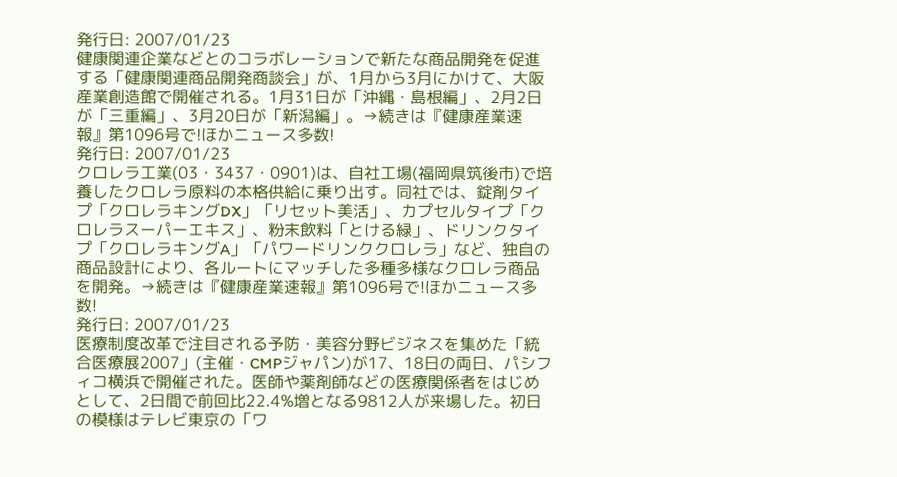発行日: 2007/01/23
健康関連企業などとのコラボレーションで新たな商品開発を促進する「健康関連商品開発商談会」が、1月から3月にかけて、大阪産業創造館で開催される。1月31日が「沖縄・島根編」、2月2日が「三重編」、3月20日が「新潟編」。→続きは『健康産業速報』第1096号で!ほかニュース多数!
発行日: 2007/01/23
クロレラ工業(03・3437・0901)は、自社工場(福岡県筑後市)で培養したクロレラ原料の本格供給に乗り出す。同社では、錠剤タイプ「クロレラキングDX」「リセット美活」、カプセルタイプ「クロレラスーパーエキス」、粉末飲料「とける緑」、ドリンクタイプ「クロレラキングA」「パワードリンククロレラ」など、独自の商品設計により、各ルートにマッチした多種多様なクロレラ商品を開発。→続きは『健康産業速報』第1096号で!ほかニュース多数!
発行日: 2007/01/23
医療制度改革で注目される予防・美容分野ビジネスを集めた「統合医療展2007」(主催・CMPジャパン)が17、18日の両日、パシフィコ横浜で開催された。医師や薬剤師などの医療関係者をはじめとして、2日間で前回比22.4%増となる9812人が来場した。初日の模様はテレビ東京の「ワ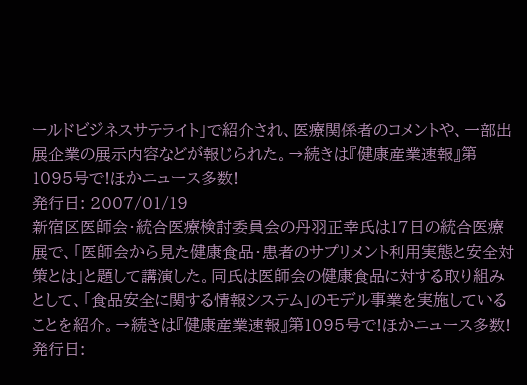ールドビジネスサテライト」で紹介され、医療関係者のコメントや、一部出展企業の展示内容などが報じられた。→続きは『健康産業速報』第1095号で!ほかニュース多数!
発行日: 2007/01/19
新宿区医師会・統合医療検討委員会の丹羽正幸氏は17日の統合医療展で、「医師会から見た健康食品・患者のサプリメント利用実態と安全対策とは」と題して講演した。同氏は医師会の健康食品に対する取り組みとして、「食品安全に関する情報システム」のモデル事業を実施していることを紹介。→続きは『健康産業速報』第1095号で!ほかニュース多数!
発行日: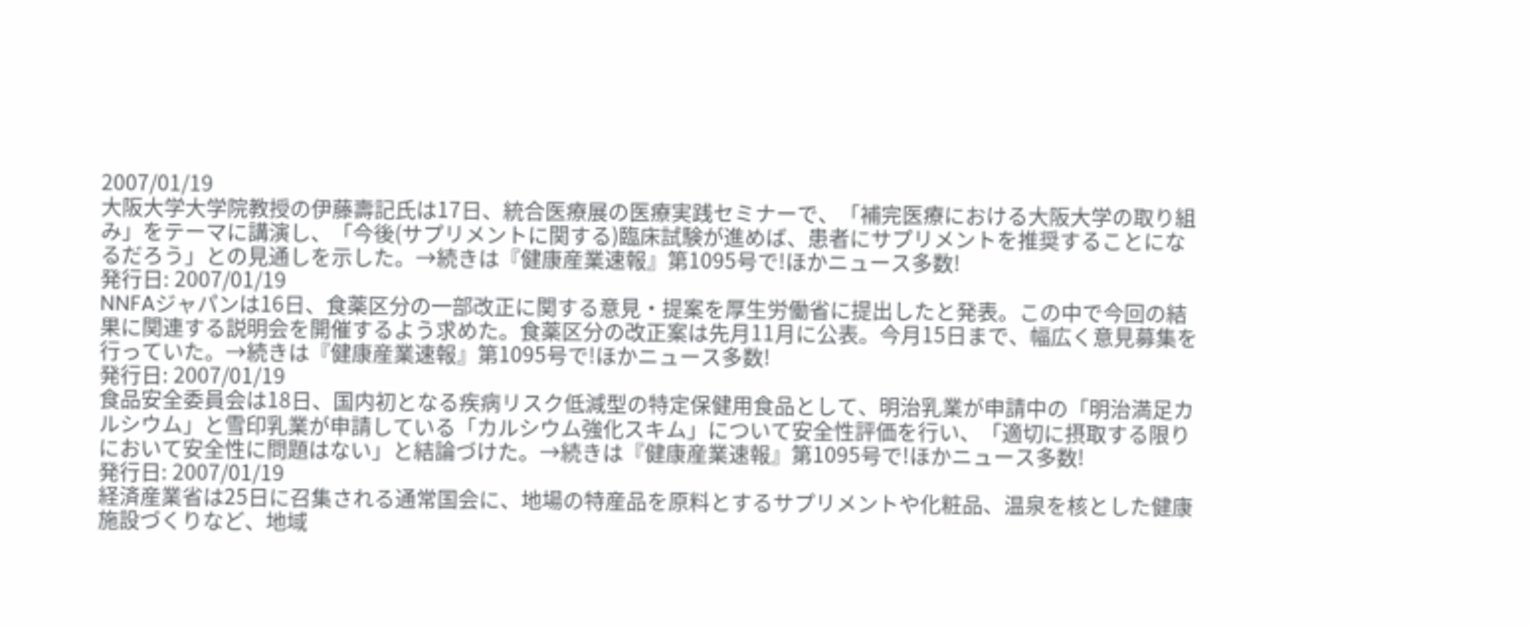2007/01/19
大阪大学大学院教授の伊藤壽記氏は17日、統合医療展の医療実践セミナーで、「補完医療における大阪大学の取り組み」をテーマに講演し、「今後(サプリメントに関する)臨床試験が進めば、患者にサプリメントを推奨することになるだろう」との見通しを示した。→続きは『健康産業速報』第1095号で!ほかニュース多数!
発行日: 2007/01/19
NNFAジャパンは16日、食薬区分の一部改正に関する意見・提案を厚生労働省に提出したと発表。この中で今回の結果に関連する説明会を開催するよう求めた。食薬区分の改正案は先月11月に公表。今月15日まで、幅広く意見募集を行っていた。→続きは『健康産業速報』第1095号で!ほかニュース多数!
発行日: 2007/01/19
食品安全委員会は18日、国内初となる疾病リスク低減型の特定保健用食品として、明治乳業が申請中の「明治満足カルシウム」と雪印乳業が申請している「カルシウム強化スキム」について安全性評価を行い、「適切に摂取する限りにおいて安全性に問題はない」と結論づけた。→続きは『健康産業速報』第1095号で!ほかニュース多数!
発行日: 2007/01/19
経済産業省は25日に召集される通常国会に、地場の特産品を原料とするサプリメントや化粧品、温泉を核とした健康施設づくりなど、地域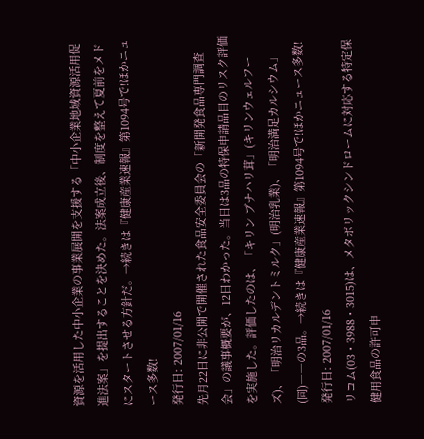資源を活用した中小企業の事業展開を支援する「中小企業地域資源活用促進法案」を提出することを決めた。法案成立後、制度を整えて夏前をメドにスタートさせる方針だ。→続きは『健康産業速報』第1094号で!ほかニュース多数!
発行日: 2007/01/16
先月22日に非公開で開催された食品安全委員会の「新開発食品専門調査会」の議事概要が、12日わかった。当日は3品の特保申請品目のリスク評価を実施した。評価したのは、「キリン ブナハリ茸」(キリンウェルフーズ)、「明治リカルデントミルク」(明治乳業)、「明治満足カルシウム」(同)――の3品。→続きは『健康産業速報』第1094号で!ほかニュース多数!
発行日: 2007/01/16
リコム(03・3988・3015)は、メタボリックシンドロームに対応する特定保健用食品の許可申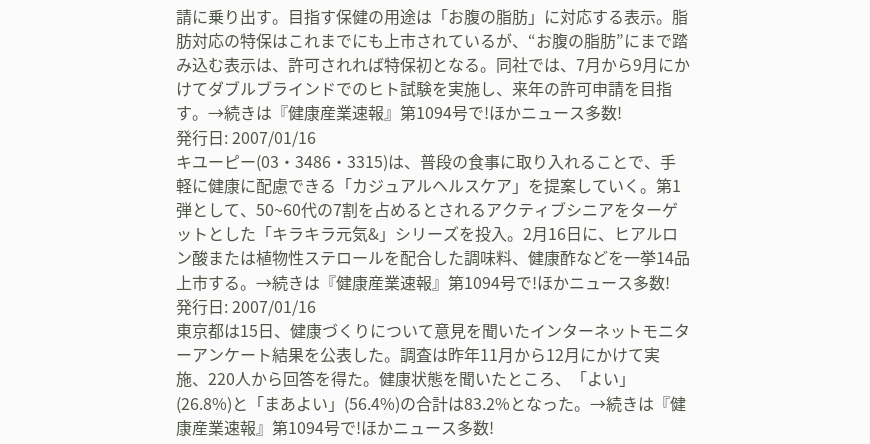請に乗り出す。目指す保健の用途は「お腹の脂肪」に対応する表示。脂肪対応の特保はこれまでにも上市されているが、“お腹の脂肪”にまで踏み込む表示は、許可されれば特保初となる。同社では、7月から9月にかけてダブルブラインドでのヒト試験を実施し、来年の許可申請を目指す。→続きは『健康産業速報』第1094号で!ほかニュース多数!
発行日: 2007/01/16
キユーピー(03・3486・3315)は、普段の食事に取り入れることで、手軽に健康に配慮できる「カジュアルヘルスケア」を提案していく。第1弾として、50~60代の7割を占めるとされるアクティブシニアをターゲットとした「キラキラ元気&」シリーズを投入。2月16日に、ヒアルロン酸または植物性ステロールを配合した調味料、健康酢などを一挙14品上市する。→続きは『健康産業速報』第1094号で!ほかニュース多数!
発行日: 2007/01/16
東京都は15日、健康づくりについて意見を聞いたインターネットモニターアンケート結果を公表した。調査は昨年11月から12月にかけて実施、220人から回答を得た。健康状態を聞いたところ、「よい」(26.8%)と「まあよい」(56.4%)の合計は83.2%となった。→続きは『健康産業速報』第1094号で!ほかニュース多数!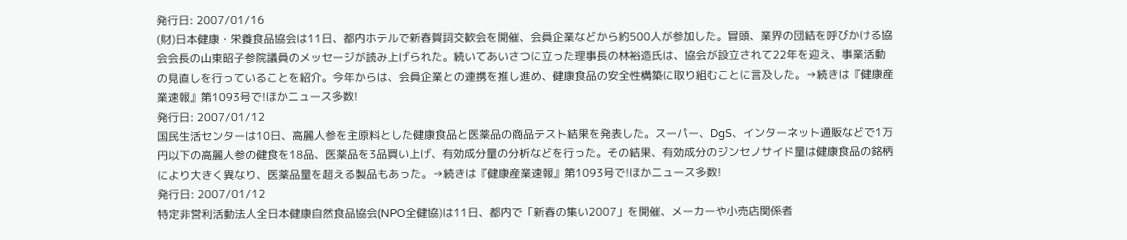発行日: 2007/01/16
(財)日本健康・栄養食品協会は11日、都内ホテルで新春賀詞交歓会を開催、会員企業などから約500人が参加した。冒頭、業界の団結を呼びかける協会会長の山東昭子参院議員のメッセージが読み上げられた。続いてあいさつに立った理事長の林裕造氏は、協会が設立されて22年を迎え、事業活動の見直しを行っていることを紹介。今年からは、会員企業との連携を推し進め、健康食品の安全性構築に取り組むことに言及した。→続きは『健康産業速報』第1093号で!ほかニュース多数!
発行日: 2007/01/12
国民生活センターは10日、高麗人参を主原料とした健康食品と医薬品の商品テスト結果を発表した。スーパー、DgS、インターネット通販などで1万円以下の高麗人参の健食を18品、医薬品を3品買い上げ、有効成分量の分析などを行った。その結果、有効成分のジンセノサイド量は健康食品の銘柄により大きく異なり、医薬品量を超える製品もあった。→続きは『健康産業速報』第1093号で!ほかニュース多数!
発行日: 2007/01/12
特定非営利活動法人全日本健康自然食品協会(NPO全健協)は11日、都内で「新春の集い2007」を開催、メーカーや小売店関係者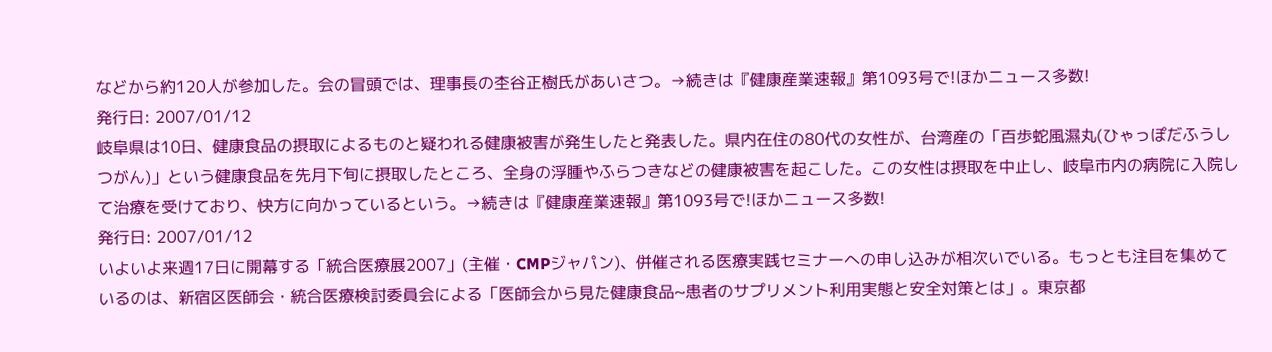などから約120人が参加した。会の冒頭では、理事長の杢谷正樹氏があいさつ。→続きは『健康産業速報』第1093号で!ほかニュース多数!
発行日: 2007/01/12
岐阜県は10日、健康食品の摂取によるものと疑われる健康被害が発生したと発表した。県内在住の80代の女性が、台湾産の「百歩蛇風濕丸(ひゃっぽだふうしつがん)」という健康食品を先月下旬に摂取したところ、全身の浮腫やふらつきなどの健康被害を起こした。この女性は摂取を中止し、岐阜市内の病院に入院して治療を受けており、快方に向かっているという。→続きは『健康産業速報』第1093号で!ほかニュース多数!
発行日: 2007/01/12
いよいよ来週17日に開幕する「統合医療展2007」(主催・CMPジャパン)、併催される医療実践セミナーへの申し込みが相次いでいる。もっとも注目を集めているのは、新宿区医師会・統合医療検討委員会による「医師会から見た健康食品~患者のサプリメント利用実態と安全対策とは」。東京都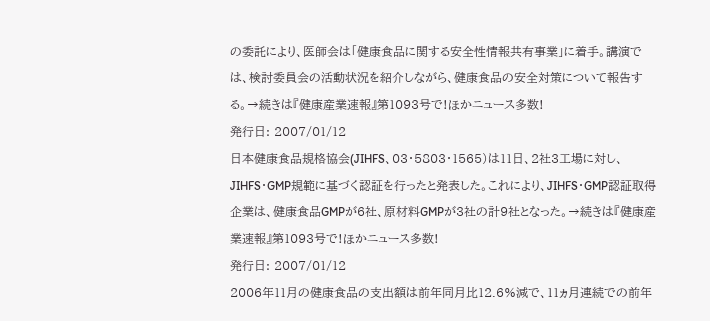の委託により、医師会は「健康食品に関する安全性情報共有事業」に着手。講演では、検討委員会の活動状況を紹介しながら、健康食品の安全対策について報告する。→続きは『健康産業速報』第1093号で!ほかニュース多数!
発行日: 2007/01/12
日本健康食品規格協会(JIHFS、03・5803・1565)は11日、2社3工場に対し、JIHFS・GMP規範に基づく認証を行ったと発表した。これにより、JIHFS・GMP認証取得企業は、健康食品GMPが6社、原材料GMPが3社の計9社となった。→続きは『健康産業速報』第1093号で!ほかニュース多数!
発行日: 2007/01/12
2006年11月の健康食品の支出額は前年同月比12.6%減で、11ヵ月連続での前年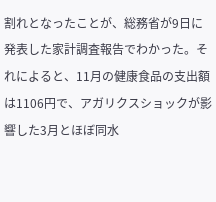割れとなったことが、総務省が9日に発表した家計調査報告でわかった。それによると、11月の健康食品の支出額は1106円で、アガリクスショックが影響した3月とほぼ同水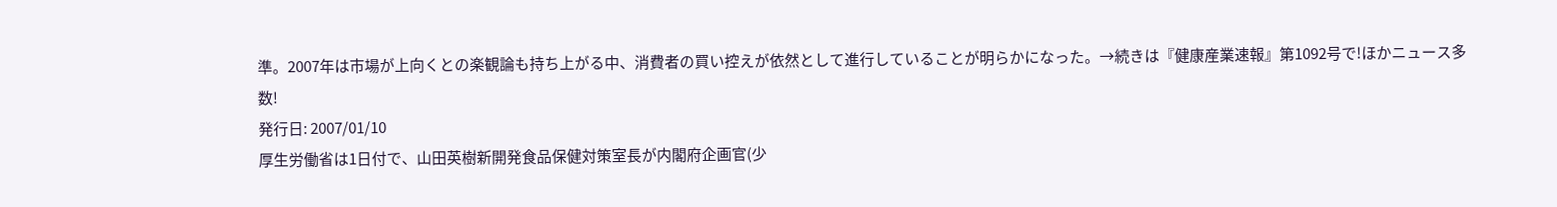準。2007年は市場が上向くとの楽観論も持ち上がる中、消費者の買い控えが依然として進行していることが明らかになった。→続きは『健康産業速報』第1092号で!ほかニュース多数!
発行日: 2007/01/10
厚生労働省は1日付で、山田英樹新開発食品保健対策室長が内閣府企画官(少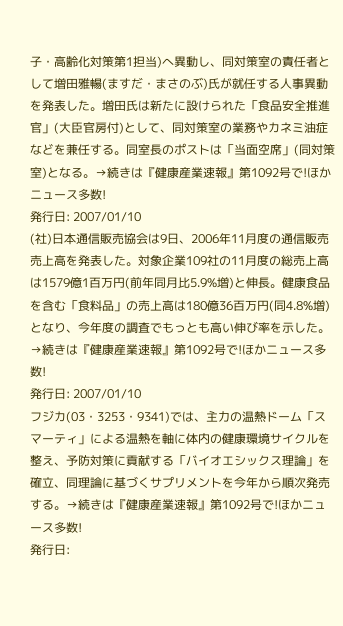子・高齢化対策第1担当)へ異動し、同対策室の責任者として増田雅暢(ますだ・まさのぶ)氏が就任する人事異動を発表した。増田氏は新たに設けられた「食品安全推進官」(大臣官房付)として、同対策室の業務やカネミ油症などを兼任する。同室長のポストは「当面空席」(同対策室)となる。→続きは『健康産業速報』第1092号で!ほかニュース多数!
発行日: 2007/01/10
(社)日本通信販売協会は9日、2006年11月度の通信販売売上高を発表した。対象企業109社の11月度の総売上高は1579億1百万円(前年同月比5.9%増)と伸長。健康食品を含む「食料品」の売上高は180億36百万円(同4.8%増)となり、今年度の調査でもっとも高い伸び率を示した。→続きは『健康産業速報』第1092号で!ほかニュース多数!
発行日: 2007/01/10
フジカ(03・3253・9341)では、主力の温熱ドーム「スマーティ」による温熱を軸に体内の健康環境サイクルを整え、予防対策に貢献する「バイオエシックス理論」を確立、同理論に基づくサプリメントを今年から順次発売する。→続きは『健康産業速報』第1092号で!ほかニュース多数!
発行日: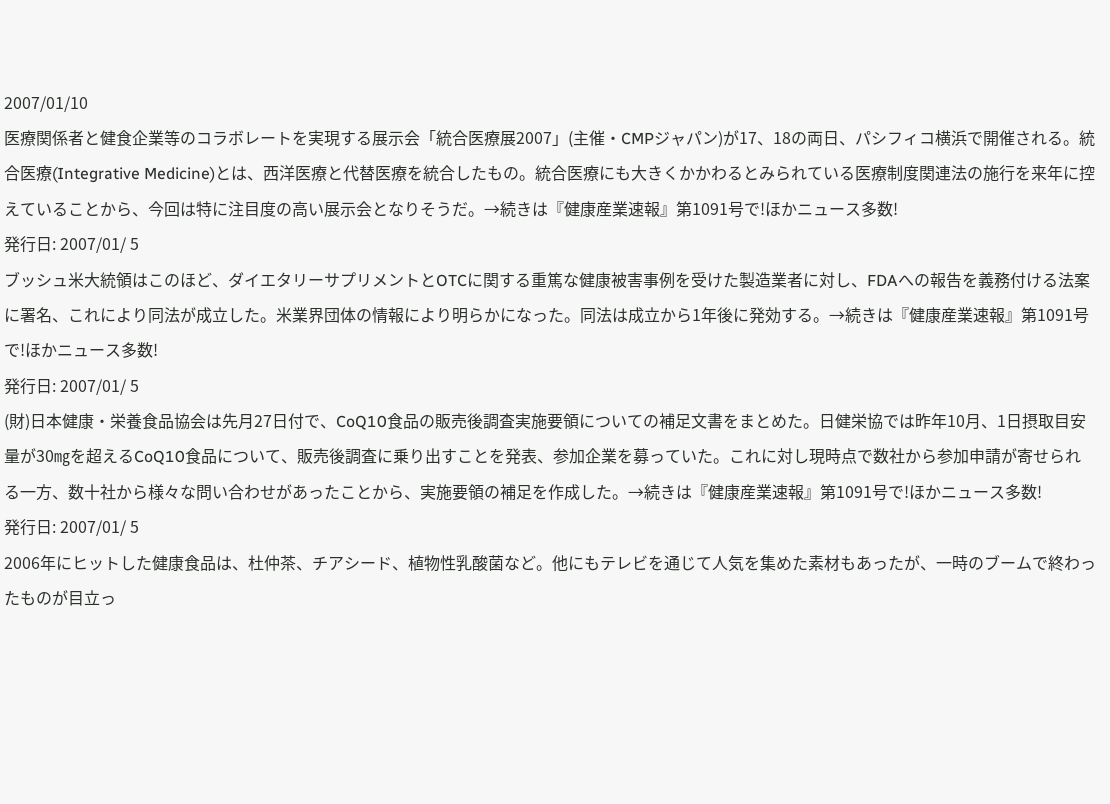2007/01/10
医療関係者と健食企業等のコラボレートを実現する展示会「統合医療展2007」(主催・CMPジャパン)が17、18の両日、パシフィコ横浜で開催される。統合医療(Integrative Medicine)とは、西洋医療と代替医療を統合したもの。統合医療にも大きくかかわるとみられている医療制度関連法の施行を来年に控えていることから、今回は特に注目度の高い展示会となりそうだ。→続きは『健康産業速報』第1091号で!ほかニュース多数!
発行日: 2007/01/ 5
ブッシュ米大統領はこのほど、ダイエタリーサプリメントとOTCに関する重篤な健康被害事例を受けた製造業者に対し、FDAへの報告を義務付ける法案に署名、これにより同法が成立した。米業界団体の情報により明らかになった。同法は成立から1年後に発効する。→続きは『健康産業速報』第1091号で!ほかニュース多数!
発行日: 2007/01/ 5
(財)日本健康・栄養食品協会は先月27日付で、CoQ10食品の販売後調査実施要領についての補足文書をまとめた。日健栄協では昨年10月、1日摂取目安量が30㎎を超えるCoQ10食品について、販売後調査に乗り出すことを発表、参加企業を募っていた。これに対し現時点で数社から参加申請が寄せられる一方、数十社から様々な問い合わせがあったことから、実施要領の補足を作成した。→続きは『健康産業速報』第1091号で!ほかニュース多数!
発行日: 2007/01/ 5
2006年にヒットした健康食品は、杜仲茶、チアシード、植物性乳酸菌など。他にもテレビを通じて人気を集めた素材もあったが、一時のブームで終わったものが目立っ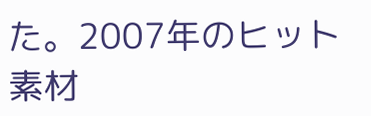た。2007年のヒット素材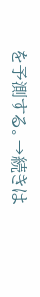を予測する。→続きは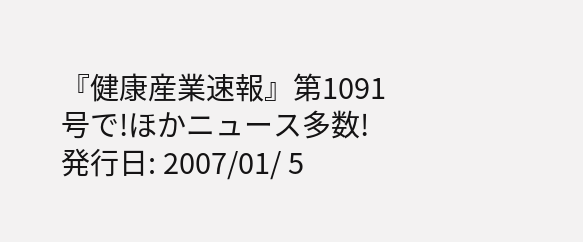『健康産業速報』第1091号で!ほかニュース多数!
発行日: 2007/01/ 5